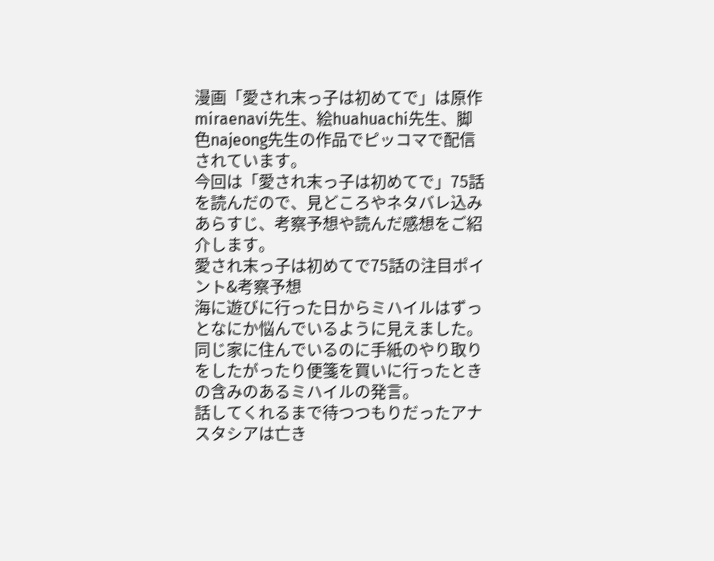漫画「愛され末っ子は初めてで」は原作miraenavi先生、絵huahuachi先生、脚色najeong先生の作品でピッコマで配信されています。
今回は「愛され末っ子は初めてで」75話を読んだので、見どころやネタバレ込みあらすじ、考察予想や読んだ感想をご紹介します。
愛され末っ子は初めてで75話の注目ポイント&考察予想
海に遊びに行った日からミハイルはずっとなにか悩んでいるように見えました。
同じ家に住んでいるのに手紙のやり取りをしたがったり便箋を買いに行ったときの含みのあるミハイルの発言。
話してくれるまで待つつもりだったアナスタシアは亡き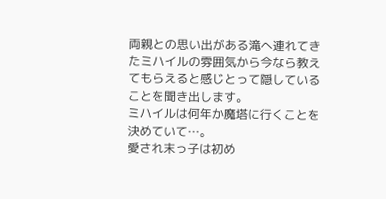両親との思い出がある滝へ連れてきたミハイルの雰囲気から今なら教えてもらえると感じとって隠していることを聞き出します。
ミハイルは何年か魔塔に行くことを決めていて…。
愛され末っ子は初め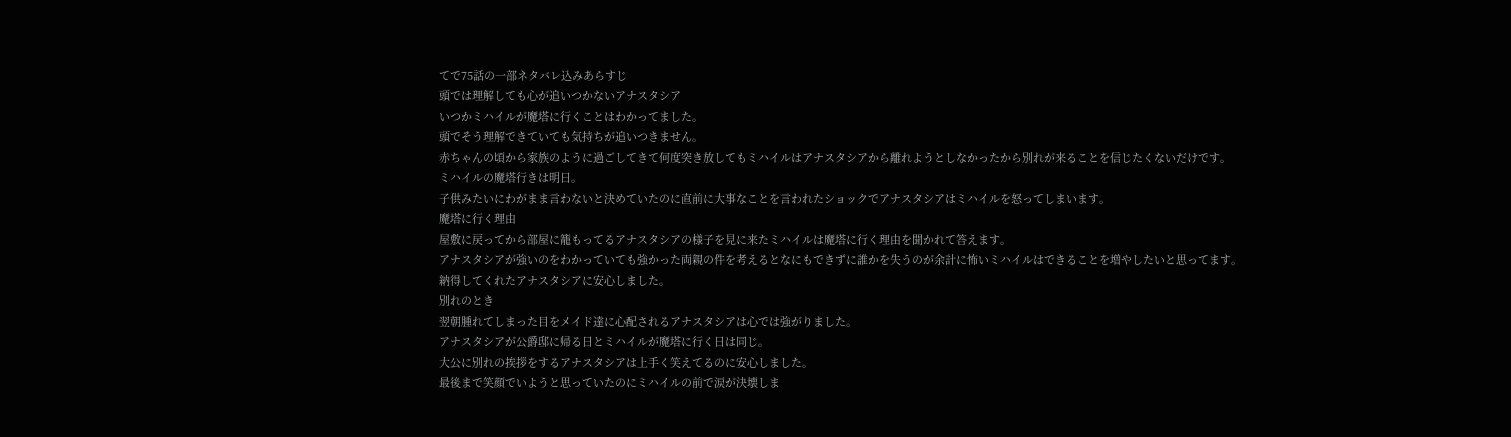てで75話の一部ネタバレ込みあらすじ
頭では理解しても心が追いつかないアナスタシア
いつかミハイルが魔塔に行くことはわかってました。
頭でそう理解できていても気持ちが追いつきません。
赤ちゃんの頃から家族のように過ごしてきて何度突き放してもミハイルはアナスタシアから離れようとしなかったから別れが来ることを信じたくないだけです。
ミハイルの魔塔行きは明日。
子供みたいにわがまま言わないと決めていたのに直前に大事なことを言われたショックでアナスタシアはミハイルを怒ってしまいます。
魔塔に行く理由
屋敷に戻ってから部屋に籠もってるアナスタシアの様子を見に来たミハイルは魔塔に行く理由を聞かれて答えます。
アナスタシアが強いのをわかっていても強かった両親の件を考えるとなにもできずに誰かを失うのが余計に怖いミハイルはできることを増やしたいと思ってます。
納得してくれたアナスタシアに安心しました。
別れのとき
翌朝腫れてしまった目をメイド達に心配されるアナスタシアは心では強がりました。
アナスタシアが公爵邸に帰る日とミハイルが魔塔に行く日は同じ。
大公に別れの挨拶をするアナスタシアは上手く笑えてるのに安心しました。
最後まで笑顔でいようと思っていたのにミハイルの前で涙が決壊しま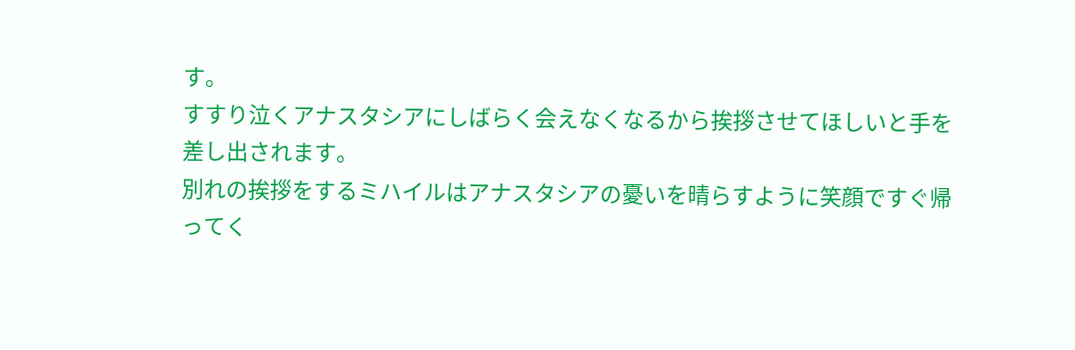す。
すすり泣くアナスタシアにしばらく会えなくなるから挨拶させてほしいと手を差し出されます。
別れの挨拶をするミハイルはアナスタシアの憂いを晴らすように笑顔ですぐ帰ってく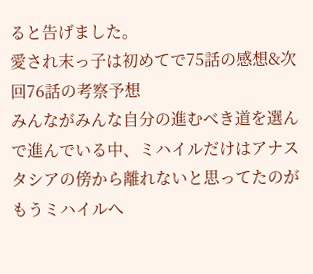ると告げました。
愛され末っ子は初めてで75話の感想&次回76話の考察予想
みんながみんな自分の進むべき道を選んで進んでいる中、ミハイルだけはアナスタシアの傍から離れないと思ってたのがもうミハイルへ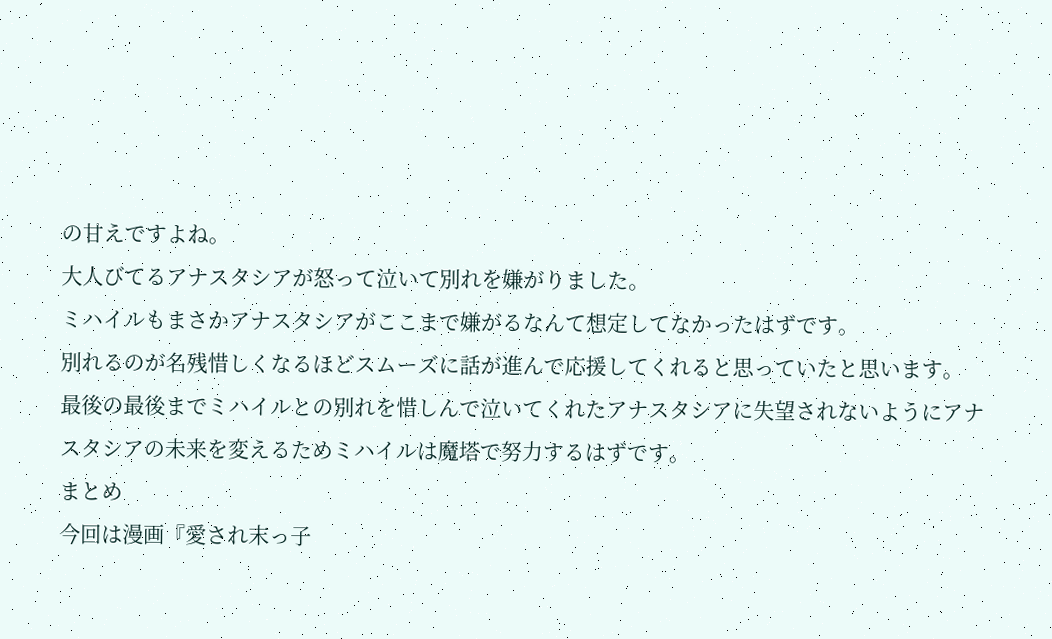の甘えですよね。
大人びてるアナスタシアが怒って泣いて別れを嫌がりました。
ミハイルもまさかアナスタシアがここまで嫌がるなんて想定してなかったはずです。
別れるのが名残惜しくなるほどスムーズに話が進んで応援してくれると思っていたと思います。
最後の最後までミハイルとの別れを惜しんで泣いてくれたアナスタシアに失望されないようにアナスタシアの未来を変えるためミハイルは魔塔で努力するはずです。
まとめ
今回は漫画『愛され末っ子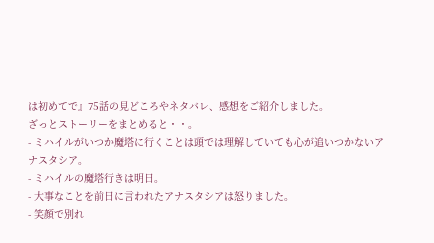は初めてで』75話の見どころやネタバレ、感想をご紹介しました。
ざっとストーリーをまとめると・・。
- ミハイルがいつか魔塔に行くことは頭では理解していても心が追いつかないアナスタシア。
- ミハイルの魔塔行きは明日。
- 大事なことを前日に言われたアナスタシアは怒りました。
- 笑顔で別れ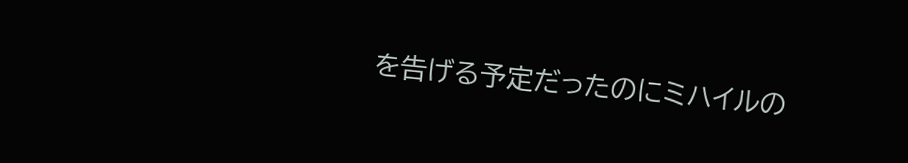を告げる予定だったのにミハイルの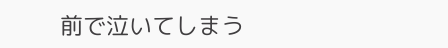前で泣いてしまう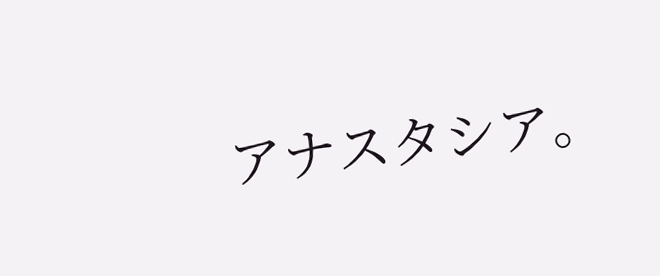アナスタシア。